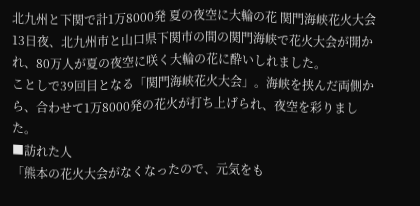北九州と下関で計1万8000発 夏の夜空に大輪の花 関門海峡花火大会
13日夜、北九州市と山口県下関市の間の関門海峡で花火大会が開かれ、80万人が夏の夜空に咲く大輪の花に酔いしれました。
ことしで39回目となる「関門海峡花火大会」。海峡を挟んだ両側から、合わせて1万8000発の花火が打ち上げられ、夜空を彩りました。
■訪れた人
「熊本の花火大会がなくなったので、元気をも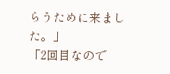らうために来ました。」
「2回目なので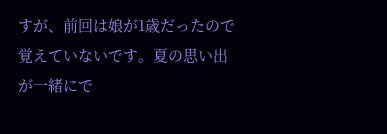すが、前回は娘が1歳だったので覚えていないです。夏の思い出が一緒にで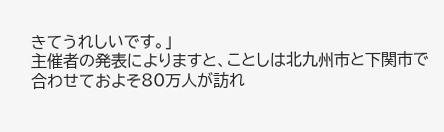きてうれしいです。」
主催者の発表によりますと、ことしは北九州市と下関市で合わせておよそ80万人が訪れ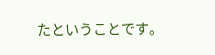たということです。